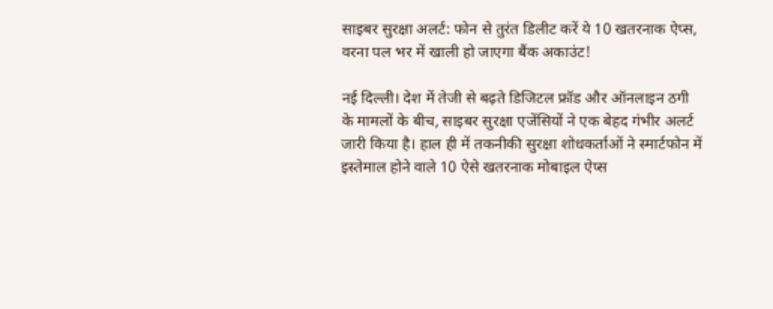साइबर सुरक्षा अलर्ट: फोन से तुरंत डिलीट करें ये 10 खतरनाक ऐप्स, वरना पल भर में खाली हो जाएगा बैंक अकाउंट!

नई दिल्ली। देश में तेजी से बढ़ते डिजिटल फ्रॉड और ऑनलाइन ठगी के मामलों के बीच, साइबर सुरक्षा एजेंसियों ने एक बेहद गंभीर अलर्ट जारी किया है। हाल ही में तकनीकी सुरक्षा शोधकर्ताओं ने स्मार्टफोन में इस्तेमाल होने वाले 10 ऐसे खतरनाक मोबाइल ऐप्स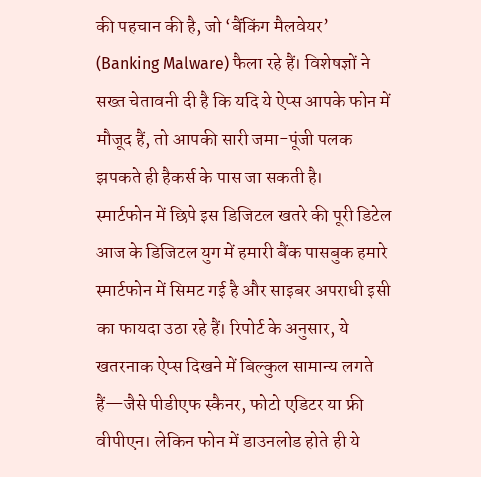की पहचान की है, जो ‘बैंकिंग मैलवेयर’ (Banking Malware) फैला रहे हैं। विशेषज्ञों ने सख्त चेतावनी दी है कि यदि ये ऐप्स आपके फोन में मौजूद हैं, तो आपकी सारी जमा-पूंजी पलक झपकते ही हैकर्स के पास जा सकती है।
स्मार्टफोन में छिपे इस डिजिटल खतरे की पूरी डिटेल
आज के डिजिटल युग में हमारी बैंक पासबुक हमारे स्मार्टफोन में सिमट गई है और साइबर अपराधी इसी का फायदा उठा रहे हैं। रिपोर्ट के अनुसार, ये खतरनाक ऐप्स दिखने में बिल्कुल सामान्य लगते हैं—जैसे पीडीएफ स्कैनर, फोटो एडिटर या फ्री वीपीएन। लेकिन फोन में डाउनलोड होते ही ये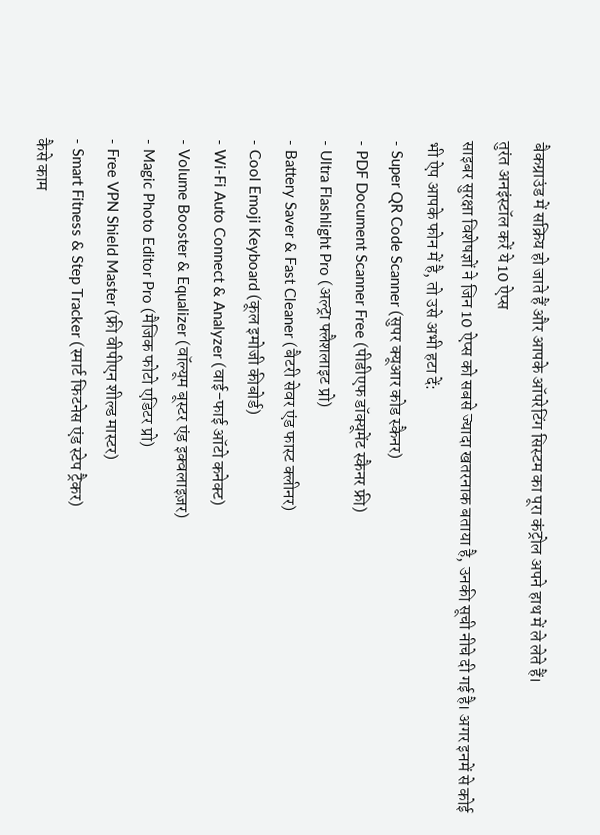बैकग्राउंड में सक्रिय हो जाते हैं और आपके ऑपरेटिंग सिस्टम का पूरा कंट्रोल अपने हाथ में ले लेते हैं।
तुरंत अनइंस्टॉल करें ये 10 ऐप्स
साइबर सुरक्षा विशेषज्ञों ने जिन 10 ऐप्स को सबसे ज्यादा खतरनाक बताया है, उनकी सूची नीचे दी गई है। अगर इनमें से कोई भी ऐप आपके फोन में है, तो उसे अभी हटा दें:
- Super QR Code Scanner (सुपर क्यूआर कोड स्कैनर)
- PDF Document Scanner Free (पीडीएफ डॉक्यूमेंट स्कैनर फ्री)
- Ultra Flashlight Pro (अल्ट्रा फ्लैशलाइट प्रो)
- Battery Saver & Fast Cleaner (बैटरी सेवर एंड फास्ट क्लीनर)
- Cool Emoji Keyboard (कूल इमोजी कीबोर्ड)
- Wi-Fi Auto Connect & Analyzer (वाई-फाई ऑटो कनेक्ट)
- Volume Booster & Equalizer (वॉल्यूम बूस्टर एंड इक्वलाइज़र)
- Magic Photo Editor Pro (मैजिक फोटो एडिटर प्रो)
- Free VPN Shield Master (फ्री वीपीएन शील्ड मास्टर)
- Smart Fitness & Step Tracker (स्मार्ट फिटनेस एंड स्टेप ट्रैकर)
कैसे काम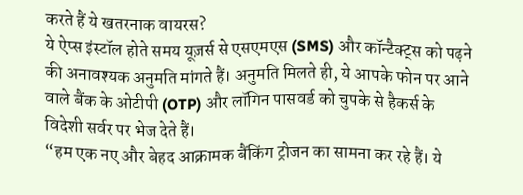करते हैं ये खतरनाक वायरस?
ये ऐप्स इंस्टॉल होते समय यूज़र्स से एसएमएस (SMS) और कॉन्टैक्ट्स को पढ़ने की अनावश्यक अनुमति मांगते हैं। अनुमति मिलते ही, ये आपके फोन पर आने वाले बैंक के ओटीपी (OTP) और लॉगिन पासवर्ड को चुपके से हैकर्स के विदेशी सर्वर पर भेज देते हैं।
“हम एक नए और बेहद आक्रामक बैंकिंग ट्रोजन का सामना कर रहे हैं। ये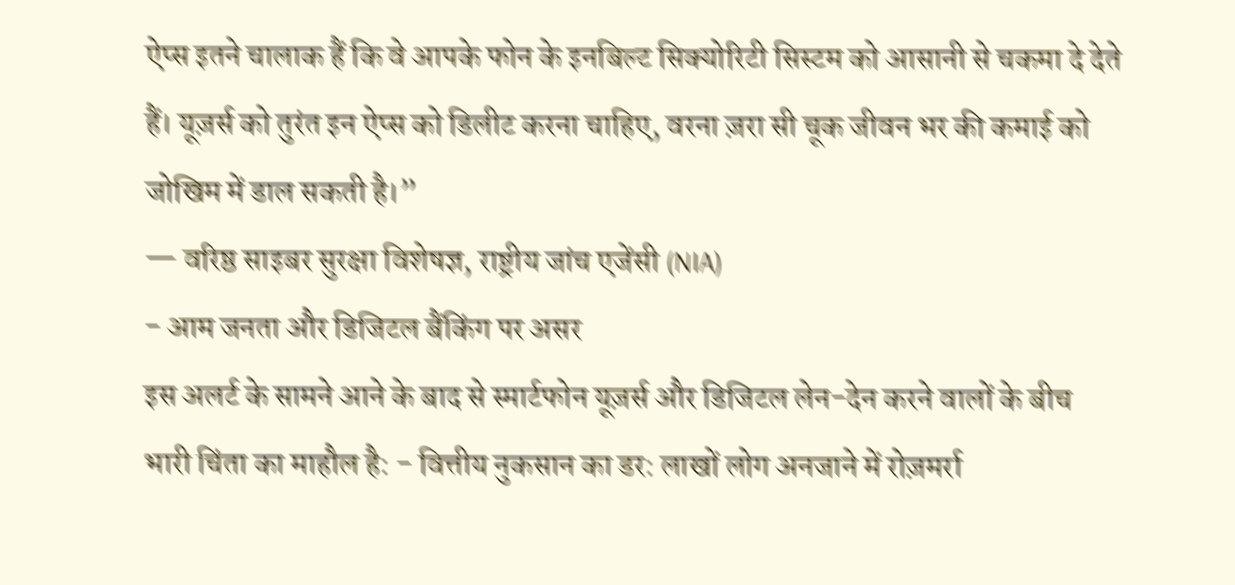ऐप्स इतने चालाक हैं कि वे आपके फोन के इनबिल्ट सिक्योरिटी सिस्टम को आसानी से चकमा दे देते हैं। यूज़र्स को तुरंत इन ऐप्स को डिलीट करना चाहिए, वरना ज़रा सी चूक जीवन भर की कमाई को जोखिम में डाल सकती है।”
— वरिष्ठ साइबर सुरक्षा विशेषज्ञ, राष्ट्रीय जांच एजेंसी (NIA)
- आम जनता और डिजिटल बैंकिंग पर असर
इस अलर्ट के सामने आने के बाद से स्मार्टफोन यूज़र्स और डिजिटल लेन-देन करने वालों के बीच भारी चिंता का माहौल है: - वित्तीय नुकसान का डर: लाखों लोग अनजाने में रोज़मर्रा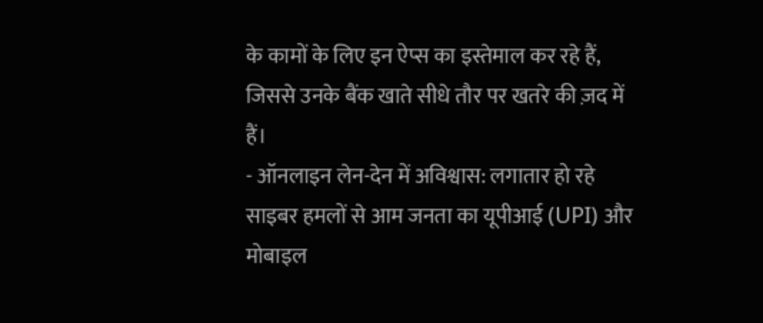के कामों के लिए इन ऐप्स का इस्तेमाल कर रहे हैं, जिससे उनके बैंक खाते सीधे तौर पर खतरे की ज़द में हैं।
- ऑनलाइन लेन-देन में अविश्वास: लगातार हो रहे साइबर हमलों से आम जनता का यूपीआई (UPI) और मोबाइल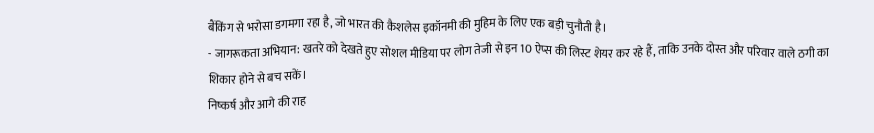बैंकिंग से भरोसा डगमगा रहा है, जो भारत की कैशलेस इकॉनमी की मुहिम के लिए एक बड़ी चुनौती है।
- जागरूकता अभियान: खतरे को देखते हुए सोशल मीडिया पर लोग तेजी से इन 10 ऐप्स की लिस्ट शेयर कर रहे हैं, ताकि उनके दोस्त और परिवार वाले ठगी का शिकार होने से बच सकें।
निष्कर्ष और आगे की राह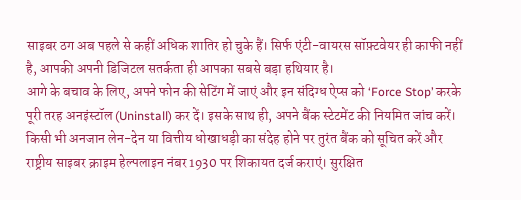साइबर ठग अब पहले से कहीं अधिक शातिर हो चुके हैं। सिर्फ एंटी-वायरस सॉफ़्टवेयर ही काफी नहीं है, आपकी अपनी डिजिटल सतर्कता ही आपका सबसे बड़ा हथियार है।
आगे के बचाव के लिए, अपने फोन की सेटिंग में जाएं और इन संदिग्ध ऐप्स को ‘Force Stop’ करके पूरी तरह अनइंस्टॉल (Uninstall) कर दें। इसके साथ ही, अपने बैंक स्टेटमेंट की नियमित जांच करें। किसी भी अनजान लेन-देन या वित्तीय धोखाधड़ी का संदेह होने पर तुरंत बैंक को सूचित करें और राष्ट्रीय साइबर क्राइम हेल्पलाइन नंबर 1930 पर शिकायत दर्ज कराएं। सुरक्षित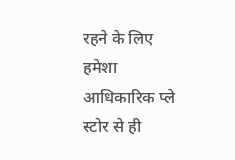रहने के लिए हमेशा आधिकारिक प्ले स्टोर से ही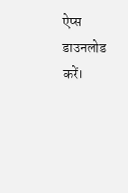ऐप्स डाउनलोड करें।